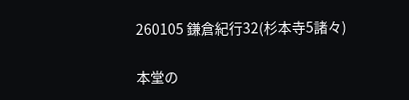260105 鎌倉紀行32(杉本寺5諸々)

本堂の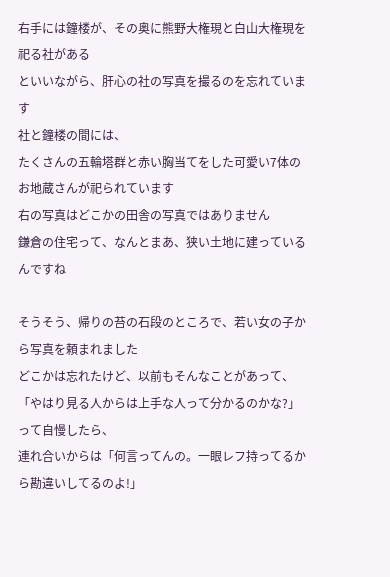右手には鐘楼が、その奥に熊野大権現と白山大権現を祀る社がある
といいながら、肝心の社の写真を撮るのを忘れています
社と鐘楼の間には、
たくさんの五輪塔群と赤い胸当てをした可愛い7体のお地蔵さんが祀られています
右の写真はどこかの田舎の写真ではありません
鎌倉の住宅って、なんとまあ、狭い土地に建っているんですね

そうそう、帰りの苔の石段のところで、若い女の子から写真を頼まれました
どこかは忘れたけど、以前もそんなことがあって、
「やはり見る人からは上手な人って分かるのかな?」って自慢したら、
連れ合いからは「何言ってんの。一眼レフ持ってるから勘違いしてるのよ!」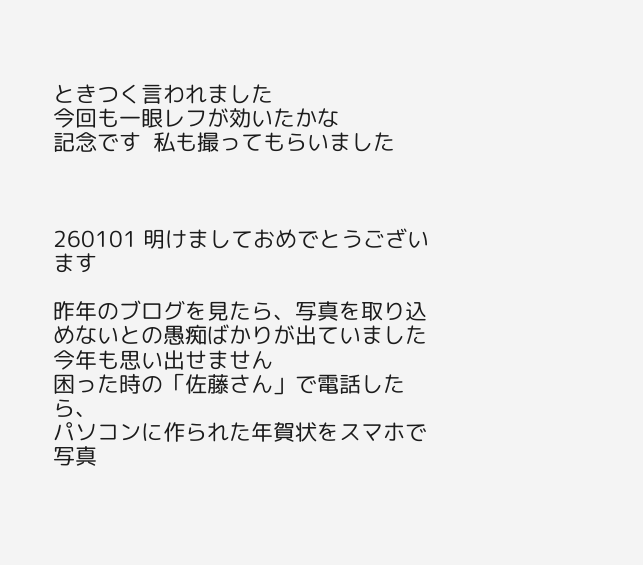ときつく言われました
今回も一眼レフが効いたかな
記念です  私も撮ってもらいました



260101 明けましておめでとうございます

昨年のブログを見たら、写真を取り込めないとの愚痴ばかりが出ていました
今年も思い出せません
困った時の「佐藤さん」で電話したら、
パソコンに作られた年賀状をスマホで写真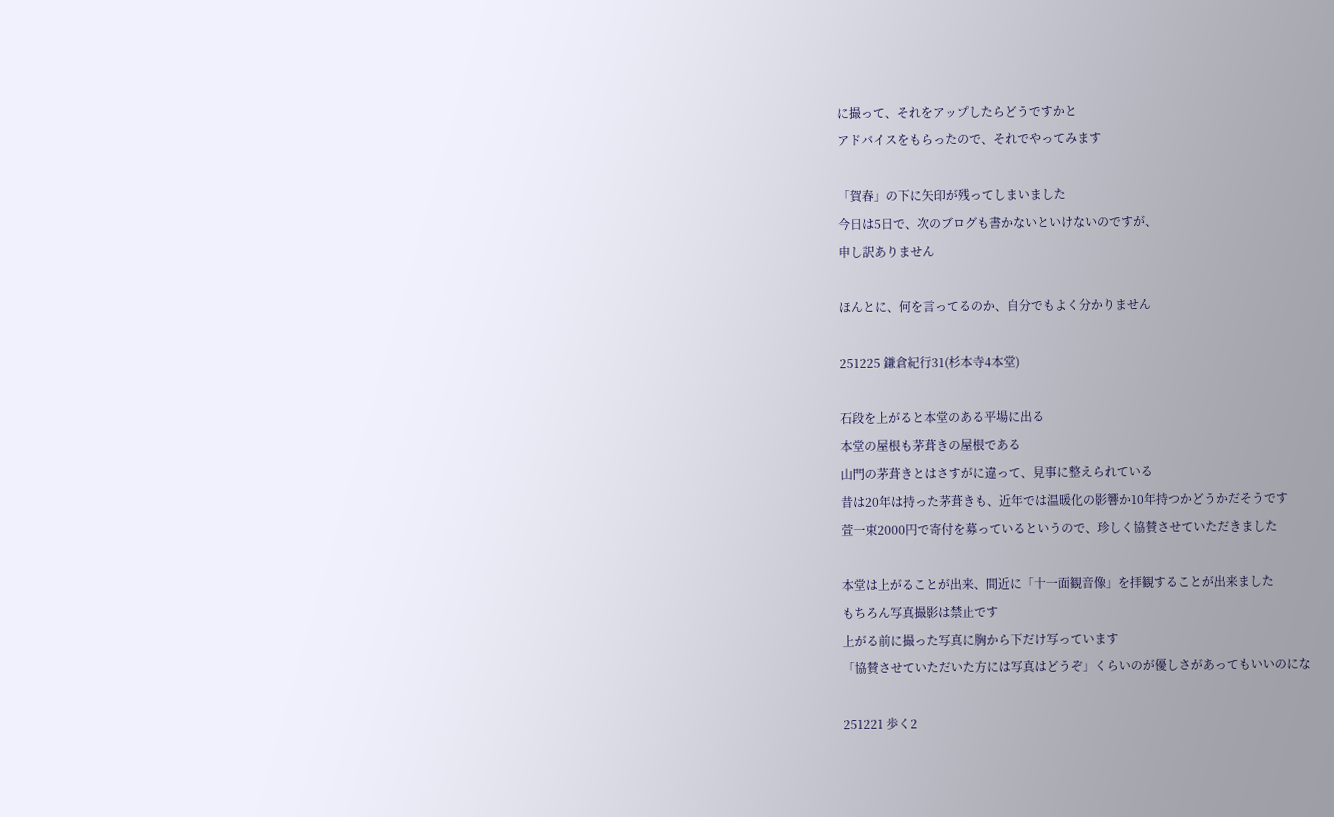に撮って、それをアップしたらどうですかと
アドバイスをもらったので、それでやってみます

「賀春」の下に矢印が残ってしまいました
今日は5日で、次のブログも書かないといけないのですが、
申し訳ありません

ほんとに、何を言ってるのか、自分でもよく分かりません

251225 鎌倉紀行31(杉本寺4本堂)

石段を上がると本堂のある平場に出る
本堂の屋根も茅葺きの屋根である
山門の茅葺きとはさすがに違って、見事に整えられている
昔は20年は持った茅葺きも、近年では温暖化の影響か10年持つかどうかだそうです
萱一束2000円で寄付を募っているというので、珍しく協賛させていただきました

本堂は上がることが出来、間近に「十一面観音像」を拝観することが出来ました
もちろん写真撮影は禁止です
上がる前に撮った写真に胸から下だけ写っています
「協賛させていただいた方には写真はどうぞ」くらいのが優しさがあってもいいのにな

251221 歩く2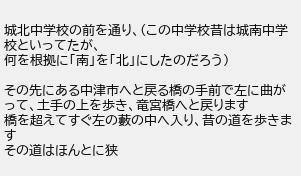城北中学校の前を通り、(この中学校昔は城南中学校といってたが、
何を根拠に「南」を「北」にしたのだろう)

その先にある中津市へと戻る橋の手前で左に曲がって、土手の上を歩き、竜宮橋へと戻ります
橋を超えてすぐ左の藪の中へ入り、昔の道を歩きます
その道はほんとに狭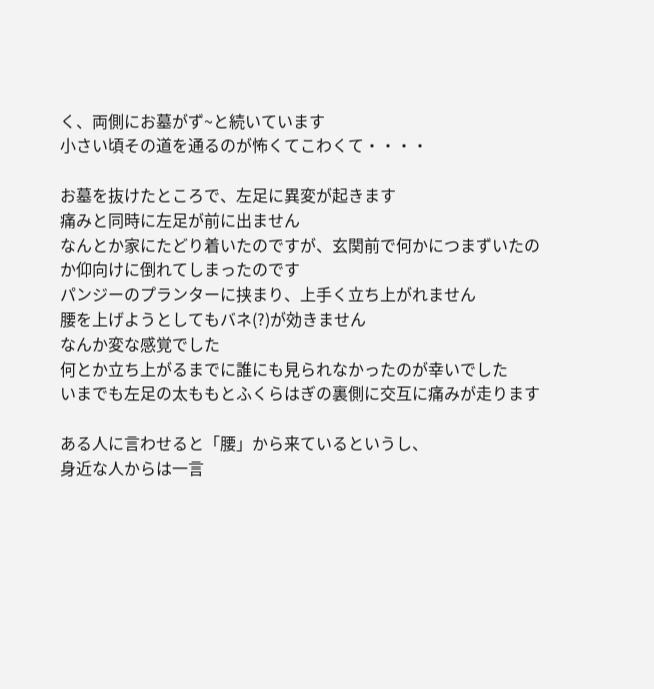く、両側にお墓がず~と続いています
小さい頃その道を通るのが怖くてこわくて・・・・

お墓を抜けたところで、左足に異変が起きます
痛みと同時に左足が前に出ません
なんとか家にたどり着いたのですが、玄関前で何かにつまずいたのか仰向けに倒れてしまったのです
パンジーのプランターに挟まり、上手く立ち上がれません
腰を上げようとしてもバネ(?)が効きません
なんか変な感覚でした
何とか立ち上がるまでに誰にも見られなかったのが幸いでした
いまでも左足の太ももとふくらはぎの裏側に交互に痛みが走ります

ある人に言わせると「腰」から来ているというし、
身近な人からは一言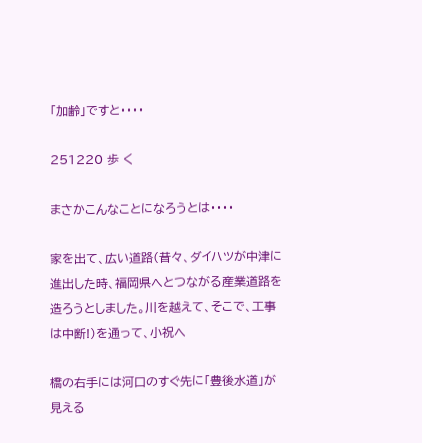「加齢」ですと・・・・

251220 歩 く

まさかこんなことになろうとは・・・・

家を出て、広い道路(昔々、ダイハツが中津に進出した時、福岡県へとつながる産業道路を造ろうとしました。川を越えて、そこで、工事は中断!)を通って、小祝へ

橋の右手には河口のすぐ先に「豊後水道」が見える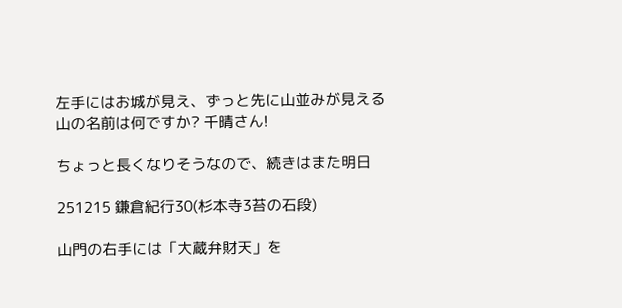左手にはお城が見え、ずっと先に山並みが見える
山の名前は何ですか? 千晴さん!

ちょっと長くなりそうなので、続きはまた明日

251215 鎌倉紀行30(杉本寺3苔の石段)

山門の右手には「大蔵弁財天」を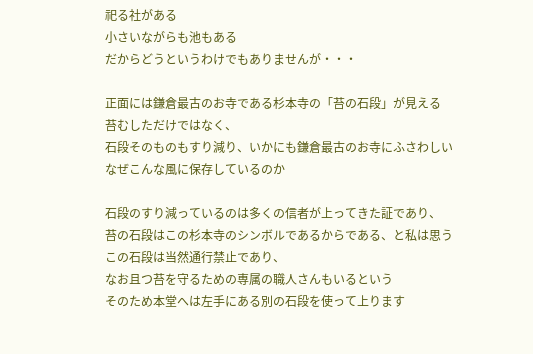祀る社がある
小さいながらも池もある
だからどうというわけでもありませんが・・・

正面には鎌倉最古のお寺である杉本寺の「苔の石段」が見える
苔むしただけではなく、
石段そのものもすり減り、いかにも鎌倉最古のお寺にふさわしい
なぜこんな風に保存しているのか

石段のすり減っているのは多くの信者が上ってきた証であり、
苔の石段はこの杉本寺のシンボルであるからである、と私は思う
この石段は当然通行禁止であり、
なお且つ苔を守るための専属の職人さんもいるという
そのため本堂へは左手にある別の石段を使って上ります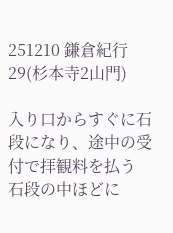251210 鎌倉紀行29(杉本寺2山門)

入り口からすぐに石段になり、途中の受付で拝観料を払う
石段の中ほどに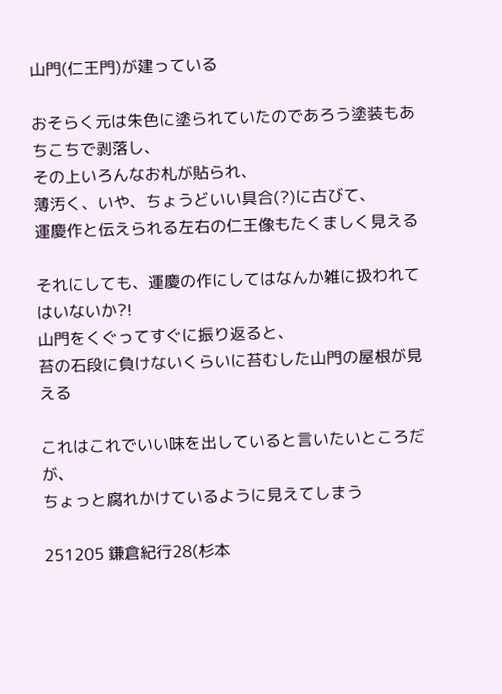山門(仁王門)が建っている

おそらく元は朱色に塗られていたのであろう塗装もあちこちで剥落し、
その上いろんなお札が貼られ、
薄汚く、いや、ちょうどいい具合(?)に古びて、
運慶作と伝えられる左右の仁王像もたくましく見える

それにしても、運慶の作にしてはなんか雑に扱われてはいないか?!
山門をくぐってすぐに振り返ると、
苔の石段に負けないくらいに苔むした山門の屋根が見える

これはこれでいい味を出していると言いたいところだが、
ちょっと腐れかけているように見えてしまう

251205 鎌倉紀行28(杉本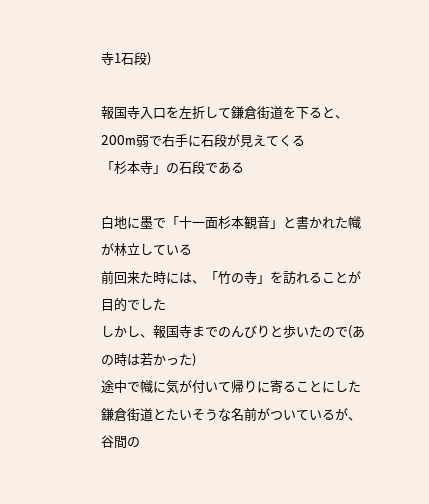寺1石段)

報国寺入口を左折して鎌倉街道を下ると、
200m弱で右手に石段が見えてくる
「杉本寺」の石段である

白地に墨で「十一面杉本観音」と書かれた幟が林立している
前回来た時には、「竹の寺」を訪れることが目的でした
しかし、報国寺までのんびりと歩いたので(あの時は若かった)
途中で幟に気が付いて帰りに寄ることにした
鎌倉街道とたいそうな名前がついているが、
谷間の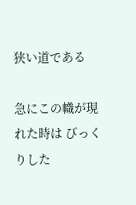狭い道である

急にこの幟が現れた時は びっくりした